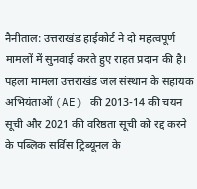नैनीताल: उत्तराखंड हाईकोर्ट ने दो महत्वपूर्ण मामलों में सुनवाई करते हुए राहत प्रदान की है। पहला मामला उत्तराखंड जल संस्थान के सहायक अभियंताओं (AE) की 2013-14 की चयन सूची और 2021 की वरिष्ठता सूची को रद्द करने के पब्लिक सर्विस ट्रिब्यूनल के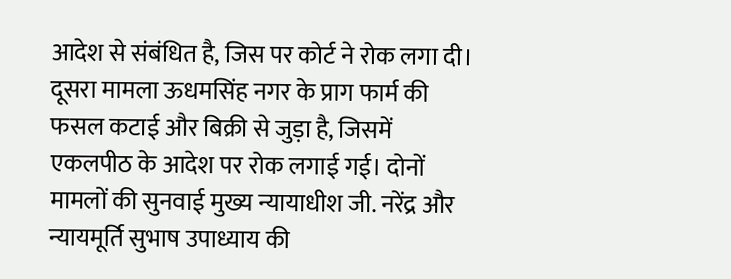आदेश से संबंधित है, जिस पर कोर्ट ने रोक लगा दी। दूसरा मामला ऊधमसिंह नगर के प्राग फार्म की फसल कटाई और बिक्री से जुड़ा है, जिसमें एकलपीठ के आदेश पर रोक लगाई गई। दोनों मामलों की सुनवाई मुख्य न्यायाधीश जी. नरेंद्र और न्यायमूर्ति सुभाष उपाध्याय की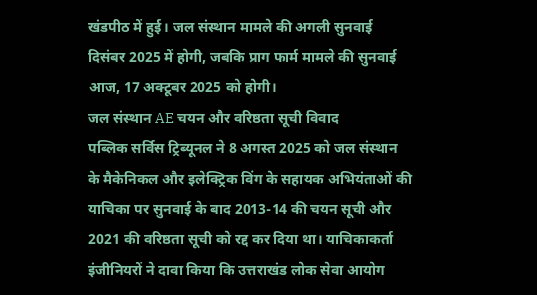खंडपीठ में हुई। जल संस्थान मामले की अगली सुनवाई दिसंबर 2025 में होगी, जबकि प्राग फार्म मामले की सुनवाई आज, 17 अक्टूबर 2025 को होगी।
जल संस्थान AE चयन और वरिष्ठता सूची विवाद
पब्लिक सर्विस ट्रिब्यूनल ने 8 अगस्त 2025 को जल संस्थान के मैकेनिकल और इलेक्ट्रिक विंग के सहायक अभियंताओं की याचिका पर सुनवाई के बाद 2013-14 की चयन सूची और 2021 की वरिष्ठता सूची को रद्द कर दिया था। याचिकाकर्ता इंजीनियरों ने दावा किया कि उत्तराखंड लोक सेवा आयोग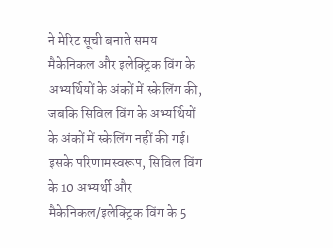ने मेरिट सूची बनाते समय मैकेनिकल और इलेक्ट्रिक विंग के अभ्यर्थियों के अंकों में स्केलिंग की, जबकि सिविल विंग के अभ्यर्थियों के अंकों में स्केलिंग नहीं की गई। इसके परिणामस्वरूप, सिविल विंग के 10 अभ्यर्थी और मैकेनिकल/इलेक्ट्रिक विंग के 5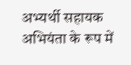अभ्यर्थी सहायक अभियंता के रूप में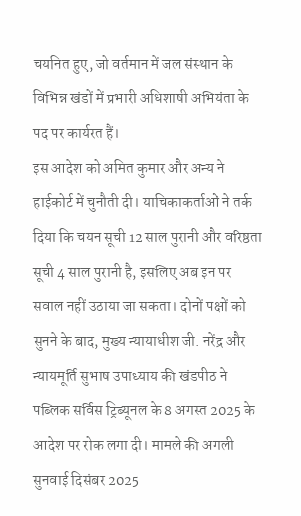चयनित हुए, जो वर्तमान में जल संस्थान के विभिन्न खंडों में प्रभारी अधिशाषी अभियंता के पद पर कार्यरत हैं।
इस आदेश को अमित कुमार और अन्य ने हाईकोर्ट में चुनौती दी। याचिकाकर्ताओं ने तर्क दिया कि चयन सूची 12 साल पुरानी और वरिष्ठता सूची 4 साल पुरानी है, इसलिए अब इन पर सवाल नहीं उठाया जा सकता। दोनों पक्षों को सुनने के बाद, मुख्य न्यायाधीश जी. नरेंद्र और न्यायमूर्ति सुभाष उपाध्याय की खंडपीठ ने पब्लिक सर्विस ट्रिब्यूनल के 8 अगस्त 2025 के आदेश पर रोक लगा दी। मामले की अगली सुनवाई दिसंबर 2025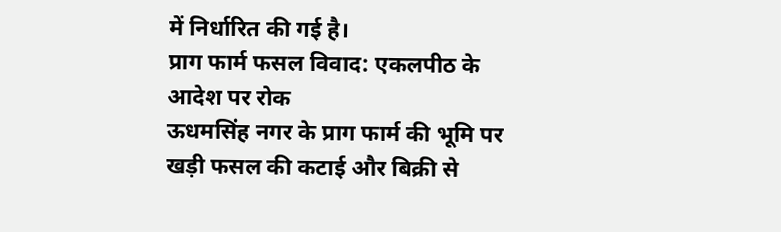में निर्धारित की गई है।
प्राग फार्म फसल विवाद: एकलपीठ के आदेश पर रोक
ऊधमसिंह नगर के प्राग फार्म की भूमि पर खड़ी फसल की कटाई और बिक्री से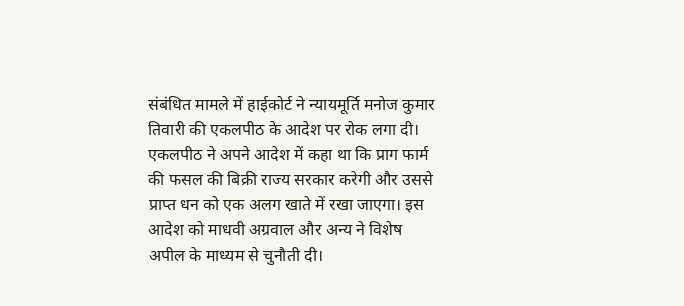संबंधित मामले में हाईकोर्ट ने न्यायमूर्ति मनोज कुमार तिवारी की एकलपीठ के आदेश पर रोक लगा दी। एकलपीठ ने अपने आदेश में कहा था कि प्राग फार्म की फसल की बिक्री राज्य सरकार करेगी और उससे प्राप्त धन को एक अलग खाते में रखा जाएगा। इस आदेश को माधवी अग्रवाल और अन्य ने विशेष अपील के माध्यम से चुनौती दी।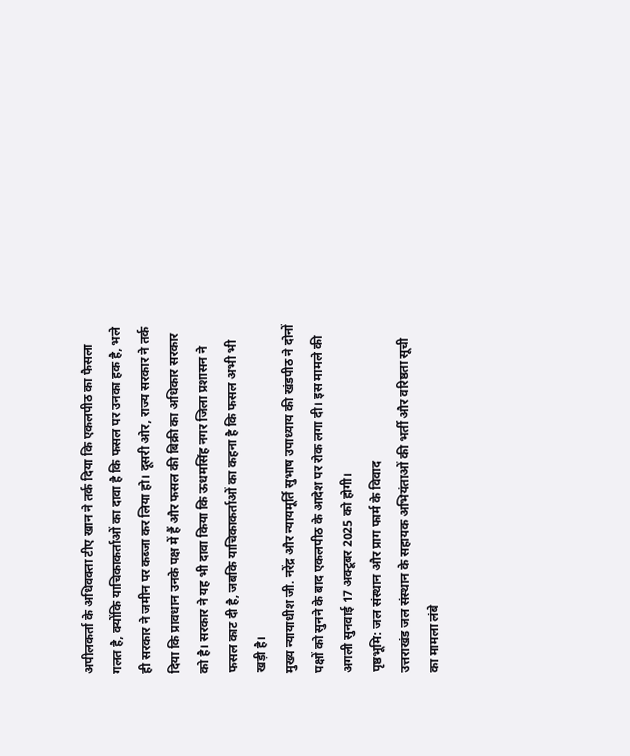अपीलकर्ता के अधिवक्ता टीए खान ने तर्क दिया कि एकलपीठ का फैसला गलत है, क्योंकि याचिकाकर्ताओं का दावा है कि फसल पर उनका हक है, भले ही सरकार ने जमीन पर कब्जा कर लिया हो। दूसरी ओर, राज्य सरकार ने तर्क दिया कि प्रावधान उनके पक्ष में हैं और फसल की बिक्री का अधिकार सरकार को है। सरकार ने यह भी दावा किया कि ऊधमसिंह नगर जिला प्रशासन ने फसल काट दी है, जबकि याचिकाकर्ताओं का कहना है कि फसल अभी भी खड़ी है।
मुख्य न्यायाधीश जी. नरेंद्र और न्यायमूर्ति सुभाष उपाध्याय की खंडपीठ ने दोनों पक्षों को सुनने के बाद एकलपीठ के आदेश पर रोक लगा दी। इस मामले की अगली सुनवाई 17 अक्टूबर 2025 को होगी।
पृष्ठभूमि: जल संस्थान और प्राग फार्म के विवाद
उत्तराखंड जल संस्थान के सहायक अभियंताओं की भर्ती और वरिष्ठता सूची का मामला लंबे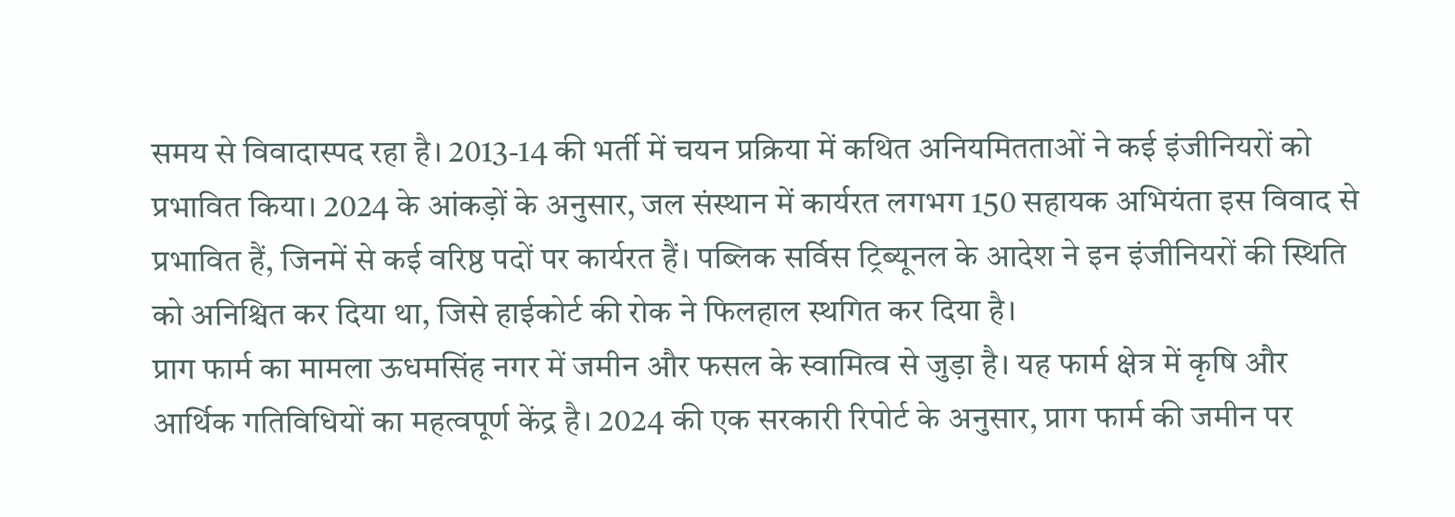समय से विवादास्पद रहा है। 2013-14 की भर्ती में चयन प्रक्रिया में कथित अनियमितताओं ने कई इंजीनियरों को प्रभावित किया। 2024 के आंकड़ों के अनुसार, जल संस्थान में कार्यरत लगभग 150 सहायक अभियंता इस विवाद से प्रभावित हैं, जिनमें से कई वरिष्ठ पदों पर कार्यरत हैं। पब्लिक सर्विस ट्रिब्यूनल के आदेश ने इन इंजीनियरों की स्थिति को अनिश्चित कर दिया था, जिसे हाईकोर्ट की रोक ने फिलहाल स्थगित कर दिया है।
प्राग फार्म का मामला ऊधमसिंह नगर में जमीन और फसल के स्वामित्व से जुड़ा है। यह फार्म क्षेत्र में कृषि और आर्थिक गतिविधियों का महत्वपूर्ण केंद्र है। 2024 की एक सरकारी रिपोर्ट के अनुसार, प्राग फार्म की जमीन पर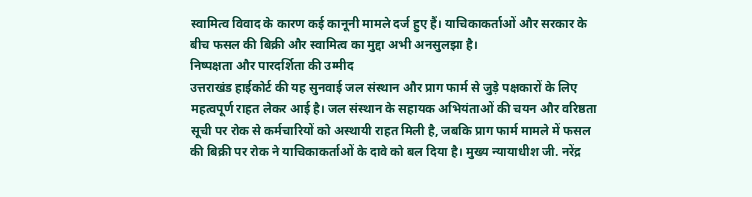स्वामित्व विवाद के कारण कई कानूनी मामले दर्ज हुए हैं। याचिकाकर्ताओं और सरकार के बीच फसल की बिक्री और स्वामित्व का मुद्दा अभी अनसुलझा है।
निष्पक्षता और पारदर्शिता की उम्मीद
उत्तराखंड हाईकोर्ट की यह सुनवाई जल संस्थान और प्राग फार्म से जुड़े पक्षकारों के लिए महत्वपूर्ण राहत लेकर आई है। जल संस्थान के सहायक अभियंताओं की चयन और वरिष्ठता सूची पर रोक से कर्मचारियों को अस्थायी राहत मिली है, जबकि प्राग फार्म मामले में फसल की बिक्री पर रोक ने याचिकाकर्ताओं के दावे को बल दिया है। मुख्य न्यायाधीश जी. नरेंद्र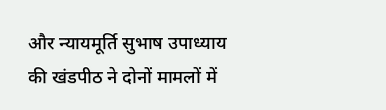और न्यायमूर्ति सुभाष उपाध्याय की खंडपीठ ने दोनों मामलों में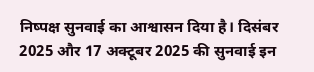निष्पक्ष सुनवाई का आश्वासन दिया है। दिसंबर 2025 और 17 अक्टूबर 2025 की सुनवाई इन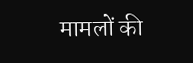मामलों की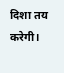दिशा तय करेगी।